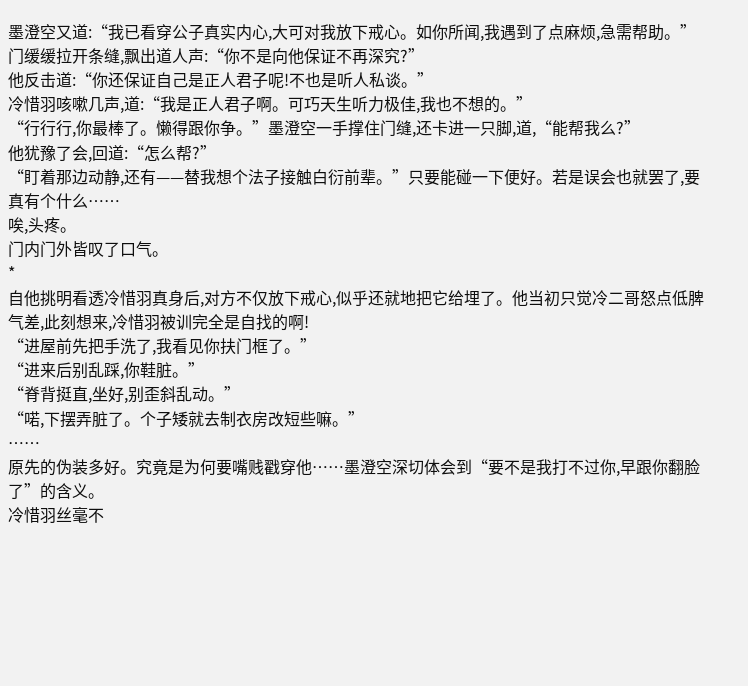墨澄空又道:“我已看穿公子真实内心,大可对我放下戒心。如你所闻,我遇到了点麻烦,急需帮助。”
门缓缓拉开条缝,飘出道人声:“你不是向他保证不再深究?”
他反击道:“你还保证自己是正人君子呢!不也是听人私谈。”
冷惜羽咳嗽几声,道:“我是正人君子啊。可巧天生听力极佳,我也不想的。”
“行行行,你最棒了。懒得跟你争。”墨澄空一手撑住门缝,还卡进一只脚,道,“能帮我么?”
他犹豫了会,回道:“怎么帮?”
“盯着那边动静,还有——替我想个法子接触白衍前辈。”只要能碰一下便好。若是误会也就罢了,要真有个什么……
唉,头疼。
门内门外皆叹了口气。
*
自他挑明看透冷惜羽真身后,对方不仅放下戒心,似乎还就地把它给埋了。他当初只觉冷二哥怒点低脾气差,此刻想来,冷惜羽被训完全是自找的啊!
“进屋前先把手洗了,我看见你扶门框了。”
“进来后别乱踩,你鞋脏。”
“脊背挺直,坐好,别歪斜乱动。”
“喏,下摆弄脏了。个子矮就去制衣房改短些嘛。”
……
原先的伪装多好。究竟是为何要嘴贱戳穿他……墨澄空深切体会到“要不是我打不过你,早跟你翻脸了”的含义。
冷惜羽丝毫不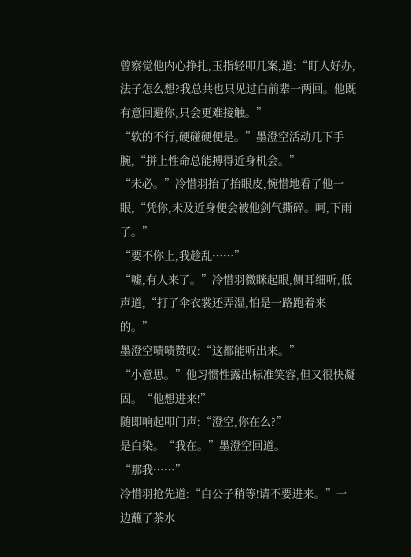曾察觉他内心挣扎,玉指轻叩几案,道:“盯人好办,法子怎么想?我总共也只见过白前辈一两回。他既有意回避你,只会更难接触。”
“软的不行,硬碰硬便是。”墨澄空活动几下手腕,“拼上性命总能搏得近身机会。”
“未必。”冷惜羽抬了抬眼皮,惋惜地看了他一眼,“凭你,未及近身便会被他剑气撕碎。呵,下雨了。”
“要不你上,我趁乱……”
“嘘,有人来了。”冷惜羽微眯起眼,侧耳细听,低声道,“打了伞衣裳还弄湿,怕是一路跑着来的。”
墨澄空啧啧赞叹:“这都能听出来。”
“小意思。”他习惯性露出标准笑容,但又很快凝固。“他想进来!”
随即响起叩门声:“澄空,你在么?”
是白染。“我在。”墨澄空回道。
“那我……”
冷惜羽抢先道:“白公子稍等!请不要进来。”一边蘸了茶水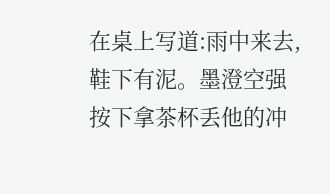在桌上写道:雨中来去,鞋下有泥。墨澄空强按下拿茶杯丢他的冲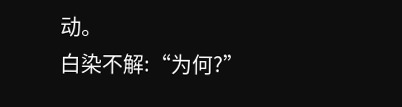动。
白染不解:“为何?”